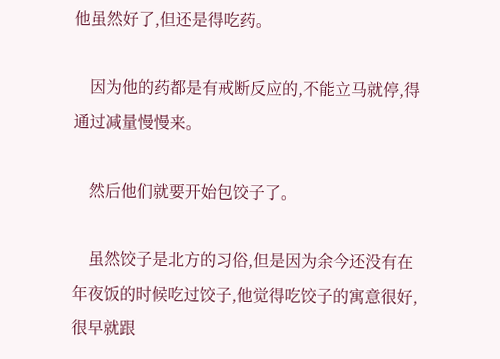他虽然好了,但还是得吃药。

    因为他的药都是有戒断反应的,不能立马就停,得通过减量慢慢来。

    然后他们就要开始包饺子了。

    虽然饺子是北方的习俗,但是因为余今还没有在年夜饭的时候吃过饺子,他觉得吃饺子的寓意很好,很早就跟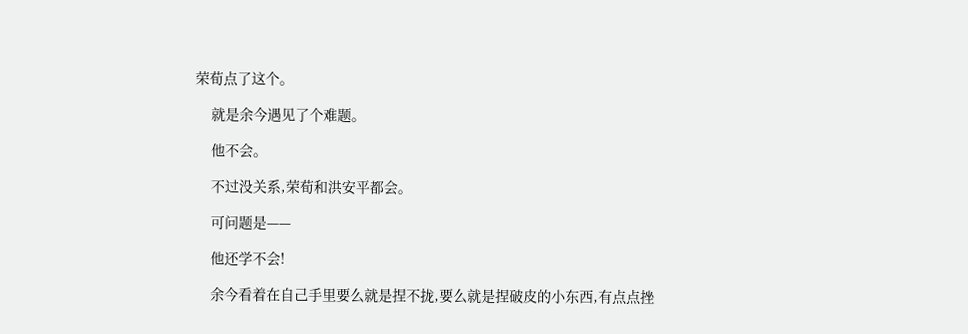荣荀点了这个。

    就是余今遇见了个难题。

    他不会。

    不过没关系,荣荀和洪安平都会。

    可问题是——

    他还学不会!

    余今看着在自己手里要么就是捏不拢,要么就是捏破皮的小东西,有点点挫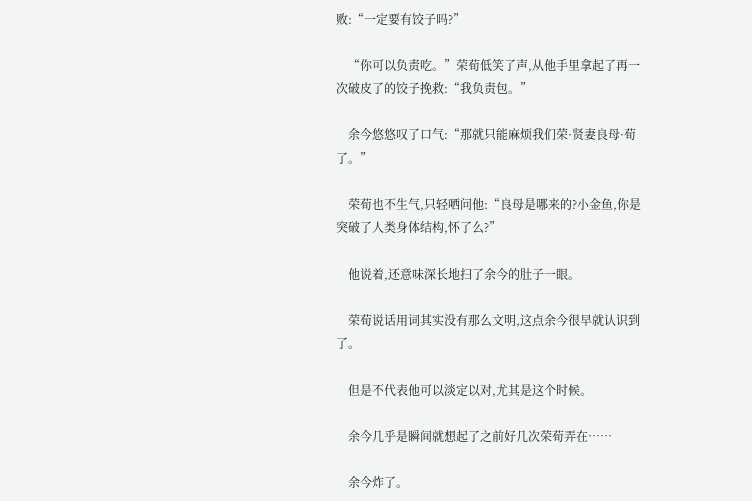败:“一定要有饺子吗?”

    “你可以负责吃。”荣荀低笑了声,从他手里拿起了再一次破皮了的饺子挽救:“我负责包。”

    余今悠悠叹了口气:“那就只能麻烦我们荣·贤妻良母·荀了。”

    荣荀也不生气,只轻哂问他:“良母是哪来的?小金鱼,你是突破了人类身体结构,怀了么?”

    他说着,还意味深长地扫了余今的肚子一眼。

    荣荀说话用词其实没有那么文明,这点余今很早就认识到了。

    但是不代表他可以淡定以对,尤其是这个时候。

    余今几乎是瞬间就想起了之前好几次荣荀弄在……

    余今炸了。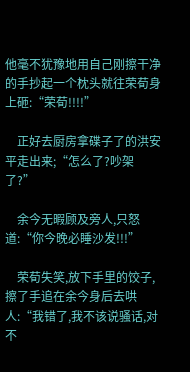他毫不犹豫地用自己刚擦干净的手抄起一个枕头就往荣荀身上砸:“荣荀!!!!”

    正好去厨房拿碟子了的洪安平走出来;“怎么了?吵架了?”

    余今无暇顾及旁人,只怒道:“你今晚必睡沙发!!!”

    荣荀失笑,放下手里的饺子,擦了手追在余今身后去哄人:“我错了,我不该说骚话,对不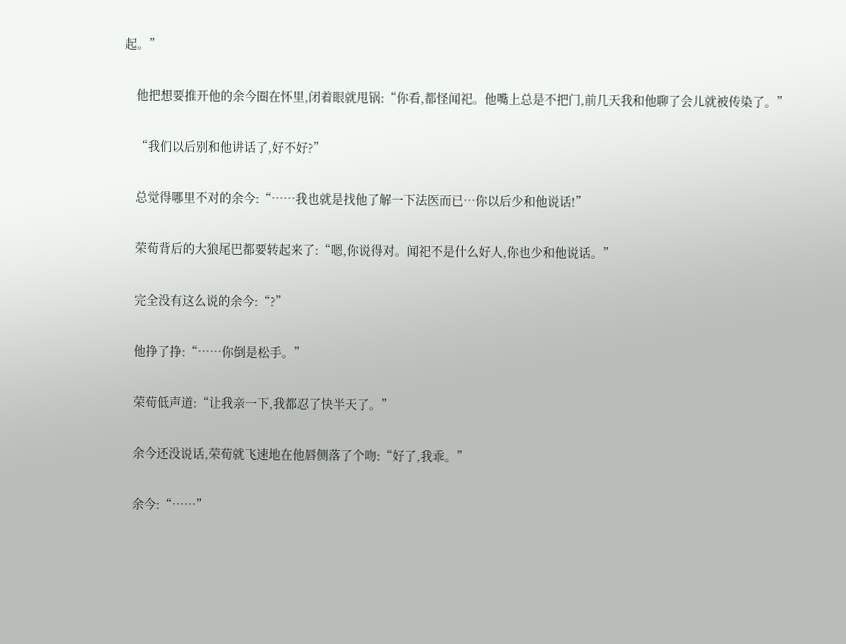起。”

    他把想要推开他的余今圈在怀里,闭着眼就甩锅:“你看,都怪闻祀。他嘴上总是不把门,前几天我和他聊了会儿就被传染了。”

    “我们以后别和他讲话了,好不好?”

    总觉得哪里不对的余今:“……我也就是找他了解一下法医而已…你以后少和他说话!”

    荣荀背后的大狼尾巴都要转起来了:“嗯,你说得对。闻祀不是什么好人,你也少和他说话。”

    完全没有这么说的余今:“?”

    他挣了挣:“……你倒是松手。”

    荣荀低声道:“让我亲一下,我都忍了快半天了。”

    余今还没说话,荣荀就飞速地在他唇侧落了个吻:“好了,我乖。”

    余今:“……”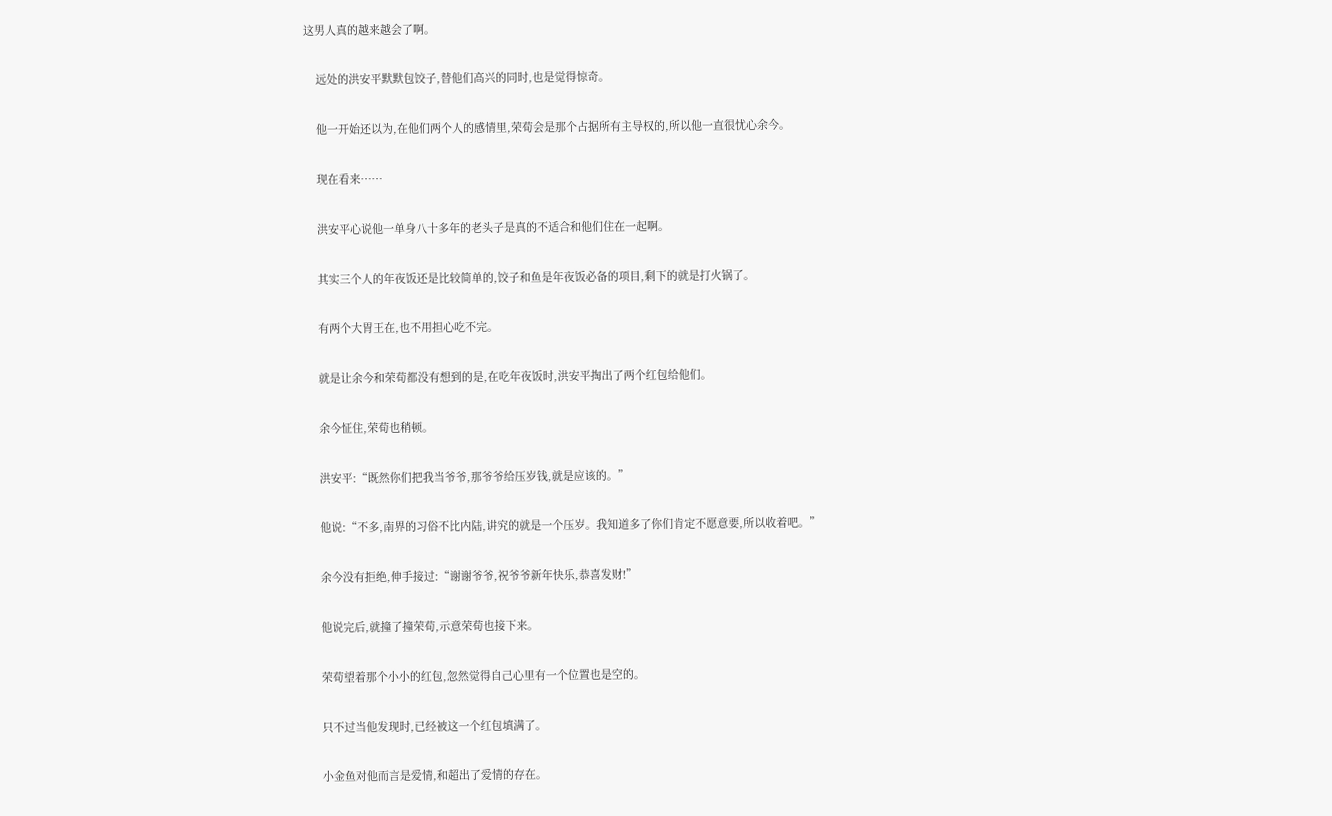这男人真的越来越会了啊。

    远处的洪安平默默包饺子,替他们高兴的同时,也是觉得惊奇。

    他一开始还以为,在他们两个人的感情里,荣荀会是那个占据所有主导权的,所以他一直很忧心余今。

    现在看来……

    洪安平心说他一单身八十多年的老头子是真的不适合和他们住在一起啊。

    其实三个人的年夜饭还是比较简单的,饺子和鱼是年夜饭必备的项目,剩下的就是打火锅了。

    有两个大胃王在,也不用担心吃不完。

    就是让余今和荣荀都没有想到的是,在吃年夜饭时,洪安平掏出了两个红包给他们。

    余今怔住,荣荀也稍顿。

    洪安平:“既然你们把我当爷爷,那爷爷给压岁钱,就是应该的。”

    他说:“不多,南界的习俗不比内陆,讲究的就是一个压岁。我知道多了你们肯定不愿意要,所以收着吧。”

    余今没有拒绝,伸手接过:“谢谢爷爷,祝爷爷新年快乐,恭喜发财!”

    他说完后,就撞了撞荣荀,示意荣荀也接下来。

    荣荀望着那个小小的红包,忽然觉得自己心里有一个位置也是空的。

    只不过当他发现时,已经被这一个红包填满了。

    小金鱼对他而言是爱情,和超出了爱情的存在。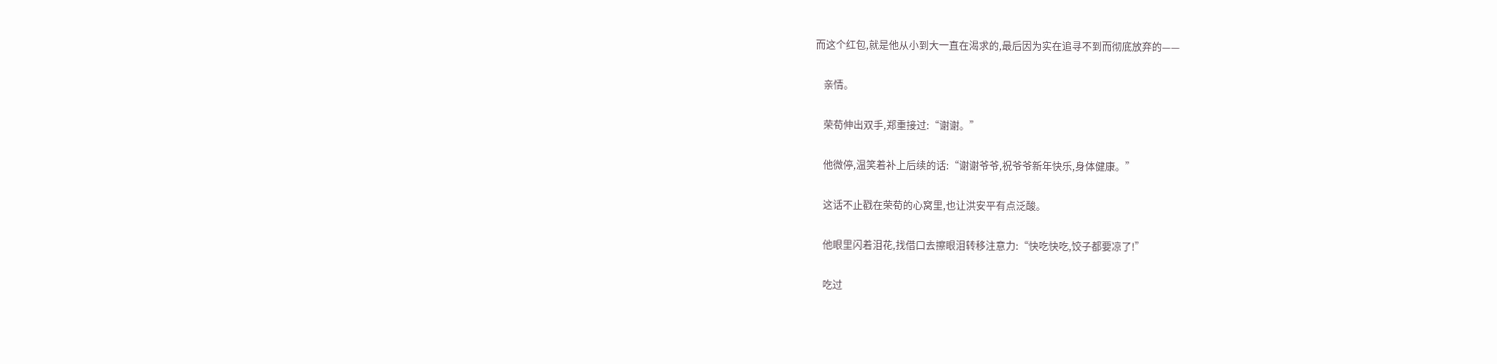而这个红包,就是他从小到大一直在渴求的,最后因为实在追寻不到而彻底放弃的——

    亲情。

    荣荀伸出双手,郑重接过:“谢谢。”

    他微停,温笑着补上后续的话:“谢谢爷爷,祝爷爷新年快乐,身体健康。”

    这话不止戳在荣荀的心窝里,也让洪安平有点泛酸。

    他眼里闪着泪花,找借口去擦眼泪转移注意力:“快吃快吃,饺子都要凉了!”

    吃过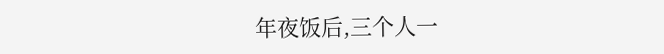年夜饭后,三个人一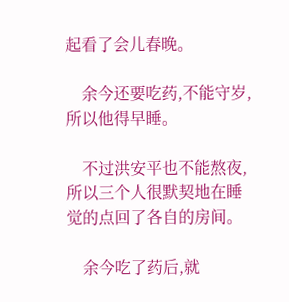起看了会儿春晚。

    余今还要吃药,不能守岁,所以他得早睡。

    不过洪安平也不能熬夜,所以三个人很默契地在睡觉的点回了各自的房间。

    余今吃了药后,就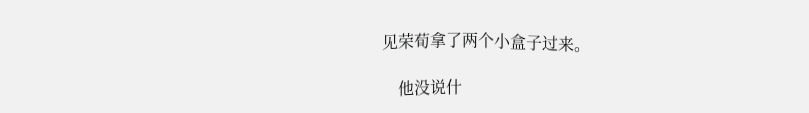见荣荀拿了两个小盒子过来。

    他没说什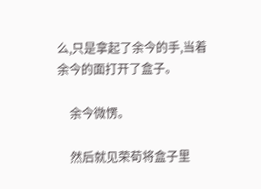么,只是拿起了余今的手,当着余今的面打开了盒子。

    余今微愣。

    然后就见荣荀将盒子里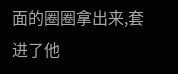面的圈圈拿出来,套进了他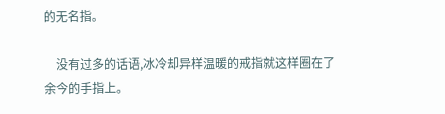的无名指。

    没有过多的话语,冰冷却异样温暖的戒指就这样圈在了余今的手指上。